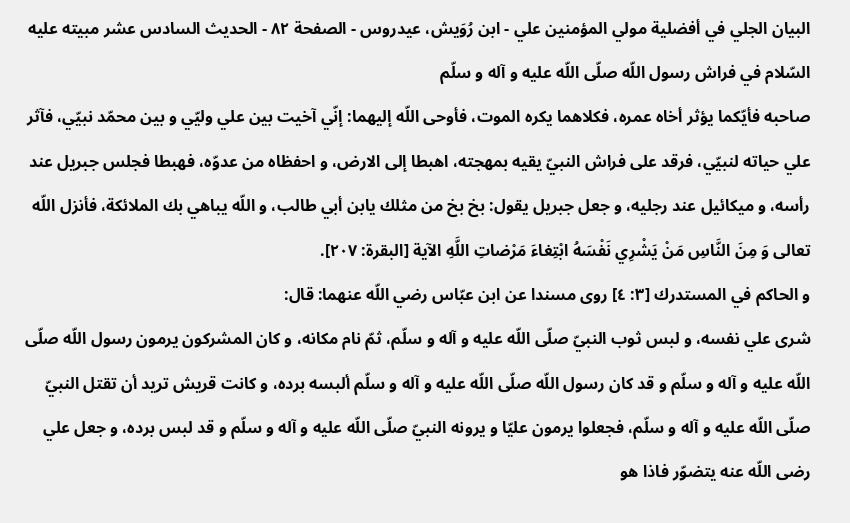البيان الجلي في أفضلية مولي المؤمنين علي - ابن رُوَيش، عيدروس - الصفحة ٨٢ - الحديث السادس عشر مبيته عليه السّلام في فراش رسول اللّه صلّى اللّه عليه و آله و سلّم
صاحبه فأيّكما يؤثر أخاه عمره، فكلاهما يكره الموت، فأوحى اللّه إليهما: إنّي آخيت بين علي وليّي و بين محمّد نبيّي، فآثر علي حياته لنبيّي، فرقد على فراش النبيّ يقيه بمهجته، اهبطا إلى الارض، و احفظاه من عدوّه، فهبطا فجلس جبريل عند رأسه، و ميكائيل عند رجليه، و جعل جبريل يقول: بخ بخ من مثلك يابن أبي طالب، و اللّه يباهي بك الملائكة، فأنزل اللّه تعالى وَ مِنَ النَّاسِ مَنْ يَشْرِي نَفْسَهُ ابْتِغاءَ مَرْضاتِ اللَّهِ الآية [البقرة: ٢٠٧].
و الحاكم في المستدرك [٣: ٤] روى مسندا عن ابن عبّاس رضي اللّه عنهما: قال:
شرى علي نفسه، و لبس ثوب النبيّ صلّى اللّه عليه و آله و سلّم، ثمّ نام مكانه، و كان المشركون يرمون رسول اللّه صلّى اللّه عليه و آله و سلّم و قد كان رسول اللّه صلّى اللّه عليه و آله و سلّم ألبسه برده، و كانت قريش تريد أن تقتل النبيّ صلّى اللّه عليه و آله و سلّم، فجعلوا يرمون عليّا و يرونه النبيّ صلّى اللّه عليه و آله و سلّم و قد لبس برده، و جعل علي رضى اللّه عنه يتضوّر فاذا هو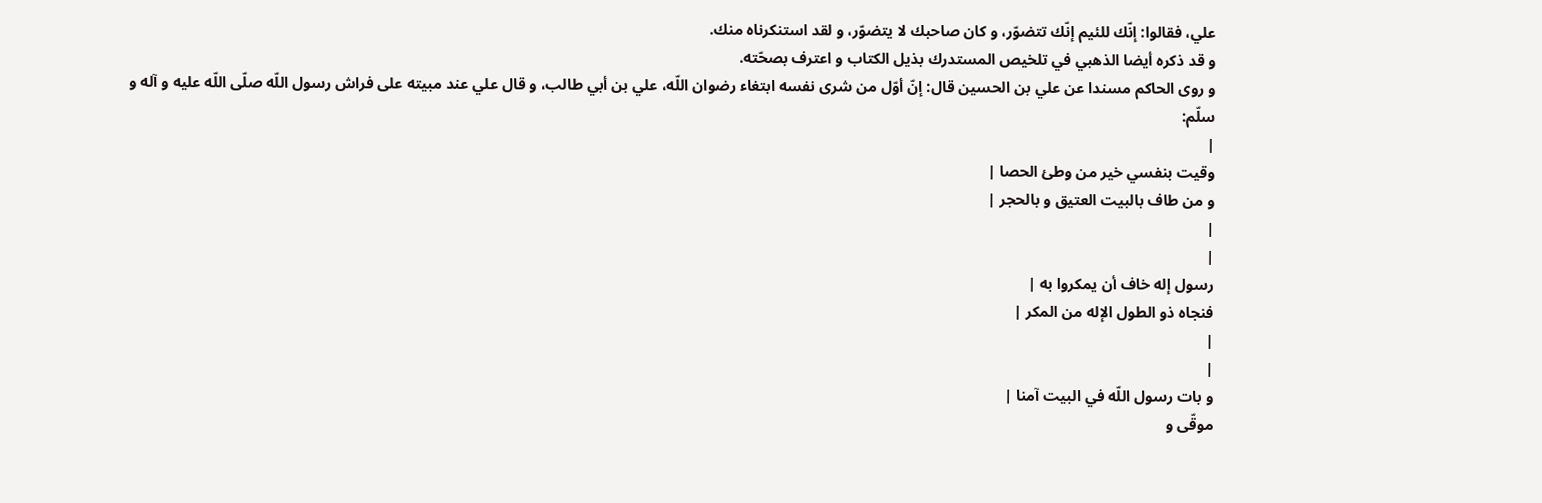علي، فقالوا: إنّك للئيم إنّك تتضوّر، و كان صاحبك لا يتضوّر، و لقد استنكرناه منك.
و قد ذكره أيضا الذهبي في تلخيص المستدرك بذيل الكتاب و اعترف بصحّته.
و روى الحاكم مسندا عن علي بن الحسين قال: إنّ أوّل من شرى نفسه ابتغاء رضوان اللّه، علي بن أبي طالب، و قال علي عند مبيته على فراش رسول اللّه صلّى اللّه عليه و آله و سلّم:
|
وقيت بنفسي خير من وطئ الحصا |
و من طاف بالبيت العتيق و بالحجر |
|
|
رسول إله خاف أن يمكروا به |
فنجاه ذو الطول الإله من المكر |
|
|
و بات رسول اللّه في البيت آمنا |
موقّى و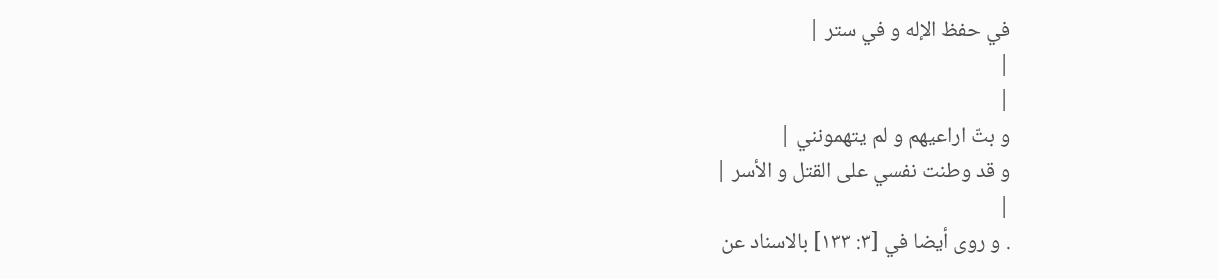في حفظ الإله و في ستر |
|
|
و بتّ اراعيهم و لم يتهمونني |
و قد وطنت نفسي على القتل و الأسر |
|
. و روى أيضا في [٣: ١٣٣] بالاسناد عن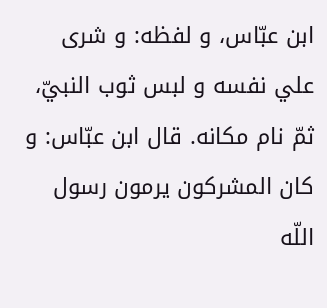ابن عبّاس، و لفظه: و شرى علي نفسه و لبس ثوب النبيّ، ثمّ نام مكانه. قال ابن عبّاس: و كان المشركون يرمون رسول اللّه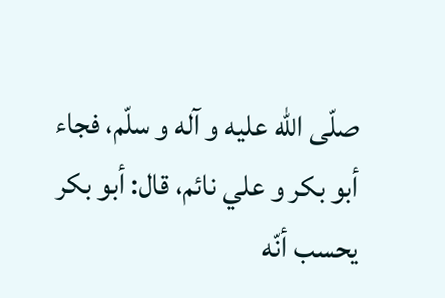صلّى اللّه عليه و آله و سلّم، فجاء أبو بكر و علي نائم، قال: أبو بكر يحسب أنّه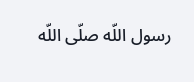رسول اللّه صلّى اللّه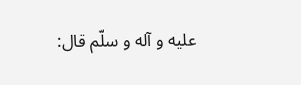عليه و آله و سلّم قال: